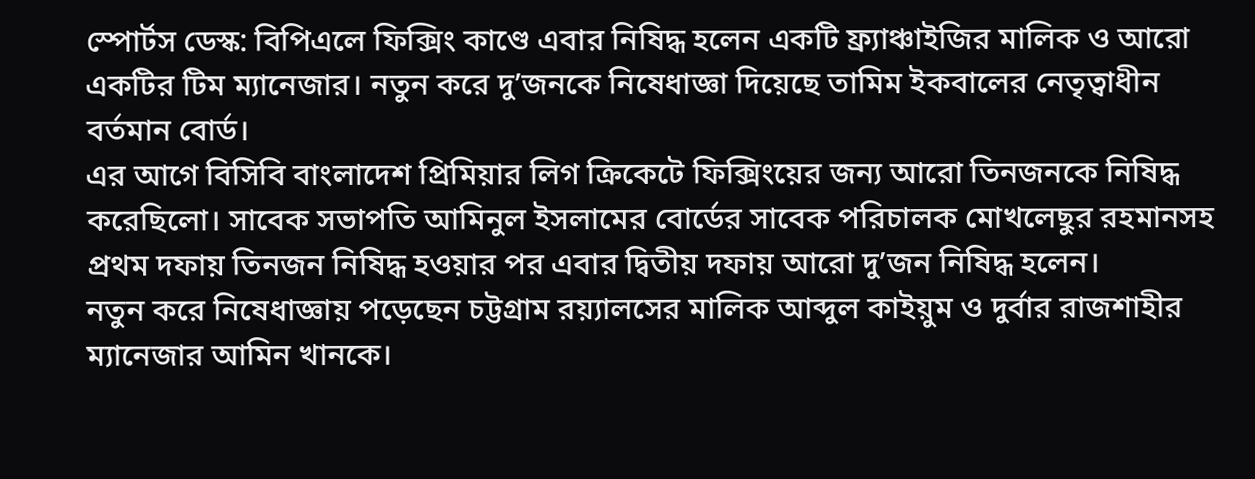স্পোর্টস ডেস্ক: বিপিএলে ফিক্সিং কাণ্ডে এবার নিষিদ্ধ হলেন একটি ফ্র্যাঞ্চাইজির মালিক ও আরো একটির টিম ম্যানেজার। নতুন করে দু’জনকে নিষেধাজ্ঞা দিয়েছে তামিম ইকবালের নেতৃত্বাধীন বর্তমান বোর্ড।
এর আগে বিসিবি বাংলাদেশ প্রিমিয়ার লিগ ক্রিকেটে ফিক্সিংয়ের জন্য আরো তিনজনকে নিষিদ্ধ করেছিলো। সাবেক সভাপতি আমিনুল ইসলামের বোর্ডের সাবেক পরিচালক মোখলেছুর রহমানসহ প্রথম দফায় তিনজন নিষিদ্ধ হওয়ার পর এবার দ্বিতীয় দফায় আরো দু’জন নিষিদ্ধ হলেন।
নতুন করে নিষেধাজ্ঞায় পড়েছেন চট্টগ্রাম রয়্যালসের মালিক আব্দুল কাইয়ুম ও দুর্বার রাজশাহীর ম্যানেজার আমিন খানকে।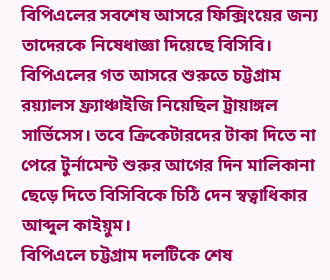বিপিএলের সবশেষ আসরে ফিক্সিংয়ের জন্য তাদেরকে নিষেধাজ্ঞা দিয়েছে বিসিবি। বিপিএলের গত আসরে শুরুতে চট্টগ্রাম রয়্যালস ফ্র্যাঞ্চাইজি নিয়েছিল ট্রায়াঙ্গল সার্ভিসেস। তবে ক্রিকেটারদের টাকা দিতে না পেরে টুর্নামেন্ট শুরুর আগের দিন মালিকানা ছেড়ে দিতে বিসিবিকে চিঠি দেন স্বত্বাধিকার আব্দুল কাইয়ুম।
বিপিএলে চট্টগ্রাম দলটিকে শেষ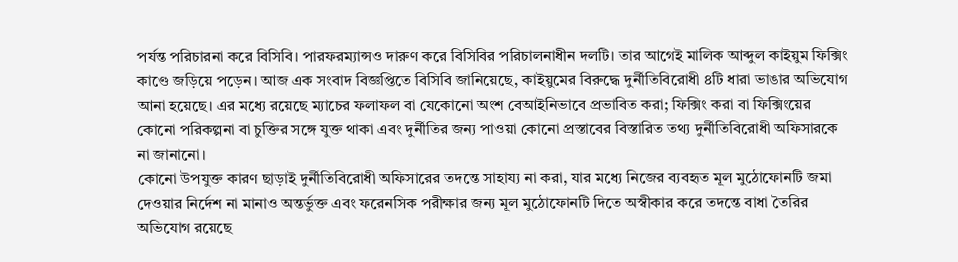পর্যন্ত পরিচারনা করে বিসিবি। পারফরম্যান্সও দারুণ করে বিসিবির পরিচালনাধীন দলটি। তার আগেই মালিক আব্দুল কাইয়ুম ফিক্সিং কাণ্ডে জড়িয়ে পড়েন। আজ এক সংবাদ বিজ্ঞপ্তিতে বিসিবি জানিয়েছে, কাইয়ুমের বিরুদ্ধে দুর্নীতিবিরোধী ৪টি ধারা ভাঙার অভিযোগ আনা হয়েছে। এর মধ্যে রয়েছে ম্যাচের ফলাফল বা যেকোনো অংশ বেআইনিভাবে প্রভাবিত করা; ফিক্সিং করা বা ফিক্সিংয়ের কোনো পরিকল্পনা বা চুক্তির সঙ্গে যুক্ত থাকা এবং দুর্নীতির জন্য পাওয়া কোনো প্রস্তাবের বিস্তারিত তথ্য দুর্নীতিবিরোধী অফিসারকে না জানানো।
কোনো উপযুক্ত কারণ ছাড়াই দুর্নীতিবিরোধী অফিসারের তদন্তে সাহায্য না করা, যার মধ্যে নিজের ব্যবহৃত মূল মুঠোফোনটি জমা দেওয়ার নির্দেশ না মানাও অন্তর্ভুক্ত এবং ফরেনসিক পরীক্ষার জন্য মূল মুঠোফোনটি দিতে অস্বীকার করে তদন্তে বাধা তৈরির অভিযোগ রয়েছে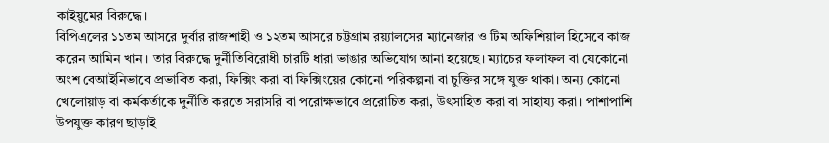কাইয়ুমের বিরুদ্ধে।
বিপিএলের ১১তম আসরে দুর্বার রাজশাহী ও ১২তম আসরে চট্টগ্রাম রয়্যালসের ম্যানেজার ও টিম অফিশিয়াল হিসেবে কাজ করেন আমিন খান। তার বিরুদ্ধে দুর্নীতিবিরোধী চারটি ধারা ভাঙার অভিযোগ আনা হয়েছে। ম্যাচের ফলাফল বা যেকোনো অংশ বেআইনিভাবে প্রভাবিত করা, ফিক্সিং করা বা ফিক্সিংয়ের কোনো পরিকল্পনা বা চুক্তির সঙ্গে যুক্ত থাকা। অন্য কোনো খেলোয়াড় বা কর্মকর্তাকে দুর্নীতি করতে সরাসরি বা পরোক্ষভাবে প্ররোচিত করা, উৎসাহিত করা বা সাহায্য করা। পাশাপাশি উপযুক্ত কারণ ছাড়াই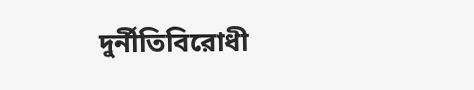দুর্নীতিবিরোধী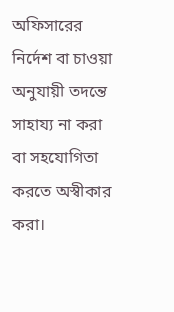অফিসারের নির্দেশ বা চাওয়া অনুযায়ী তদন্তে সাহায্য না করা বা সহযোগিতা করতে অস্বীকার করা।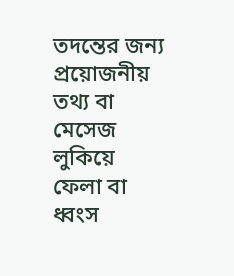তদন্তের জন্য প্রয়োজনীয় তথ্য বা মেসেজ লুকিয়ে ফেলা বা ধ্বংস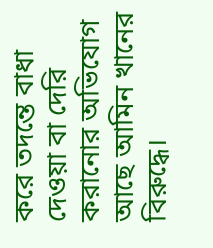করে তদন্তে বাধা দেওয়া বা দেরি করানোর অভিযোগ আছে আমিন খানের বিরুদ্ধে।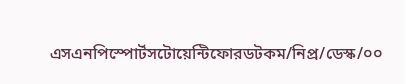এসএনপিস্পোর্টসটোয়েন্টিফোরডটকম/নিপ্র/ডেস্ক/০০